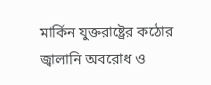মার্কিন যুক্তরাষ্ট্রের কঠোর জ্বালানি অবরোধ ও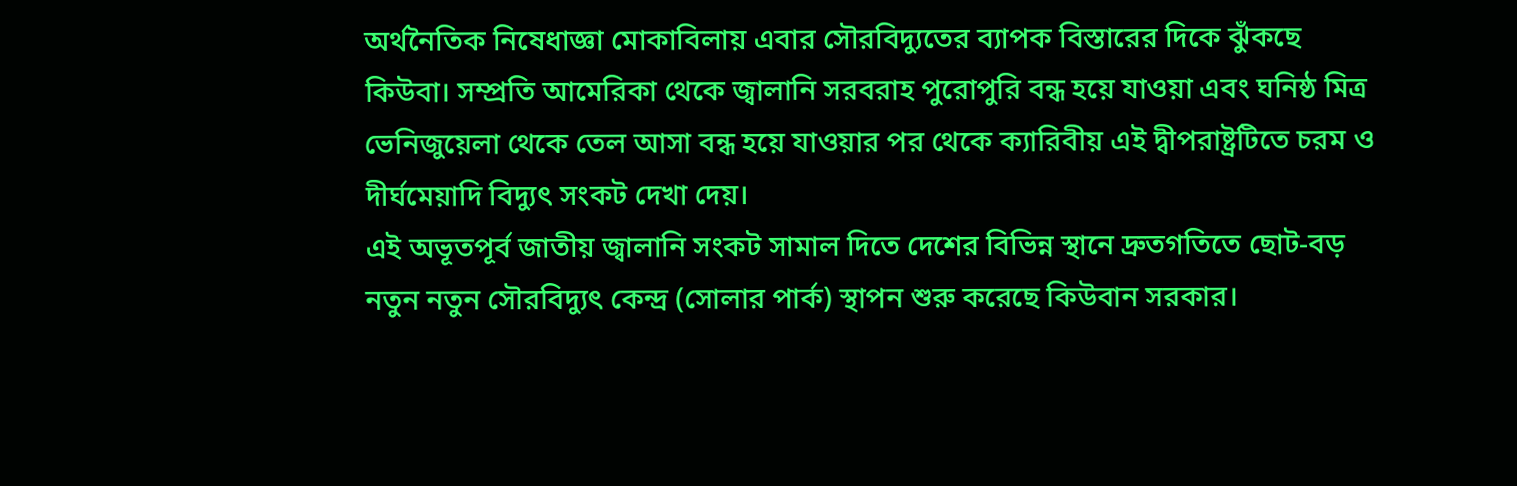অর্থনৈতিক নিষেধাজ্ঞা মোকাবিলায় এবার সৌরবিদ্যুতের ব্যাপক বিস্তারের দিকে ঝুঁকছে কিউবা। সম্প্রতি আমেরিকা থেকে জ্বালানি সরবরাহ পুরোপুরি বন্ধ হয়ে যাওয়া এবং ঘনিষ্ঠ মিত্র ভেনিজুয়েলা থেকে তেল আসা বন্ধ হয়ে যাওয়ার পর থেকে ক্যারিবীয় এই দ্বীপরাষ্ট্রটিতে চরম ও দীর্ঘমেয়াদি বিদ্যুৎ সংকট দেখা দেয়।
এই অভূতপূর্ব জাতীয় জ্বালানি সংকট সামাল দিতে দেশের বিভিন্ন স্থানে দ্রুতগতিতে ছোট-বড় নতুন নতুন সৌরবিদ্যুৎ কেন্দ্র (সোলার পার্ক) স্থাপন শুরু করেছে কিউবান সরকার।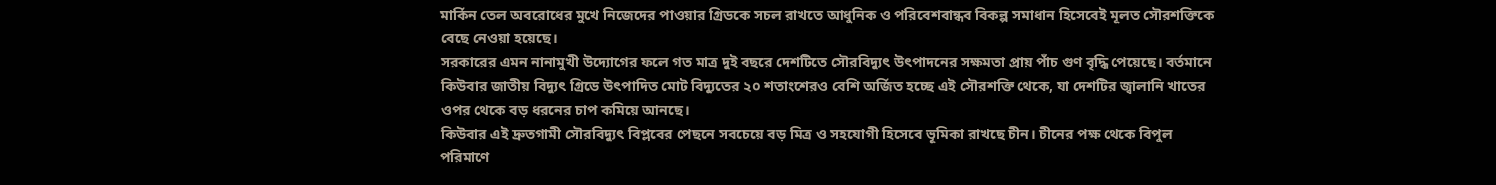মার্কিন তেল অবরোধের মুখে নিজেদের পাওয়ার গ্রিডকে সচল রাখতে আধুনিক ও পরিবেশবান্ধব বিকল্প সমাধান হিসেবেই মূলত সৌরশক্তিকে বেছে নেওয়া হয়েছে।
সরকারের এমন নানামুখী উদ্যোগের ফলে গত মাত্র দুই বছরে দেশটিতে সৌরবিদ্যুৎ উৎপাদনের সক্ষমতা প্রায় পাঁচ গুণ বৃদ্ধি পেয়েছে। বর্তমানে কিউবার জাতীয় বিদ্যুৎ গ্রিডে উৎপাদিত মোট বিদ্যুতের ২০ শতাংশেরও বেশি অর্জিত হচ্ছে এই সৌরশক্তি থেকে, যা দেশটির জ্বালানি খাতের ওপর থেকে বড় ধরনের চাপ কমিয়ে আনছে।
কিউবার এই দ্রুতগামী সৌরবিদ্যুৎ বিপ্লবের পেছনে সবচেয়ে বড় মিত্র ও সহযোগী হিসেবে ভূমিকা রাখছে চীন। চীনের পক্ষ থেকে বিপুল পরিমাণে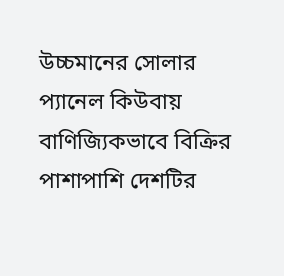উচ্চমানের সোলার প্যানেল কিউবায় বাণিজ্যিকভাবে বিক্রির পাশাপাশি দেশটির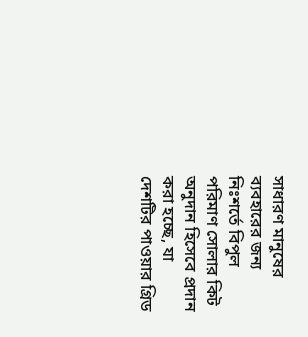সাধারণ মানুষের ব্যবহারের জন্য নিঃশর্তে বিপুল পরিমাণ সোলার কিট অনুদান হিসেবে প্রদান করা হচ্ছে, যা দেশটির পাওয়ার গ্রিড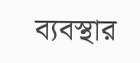ব্যবস্থার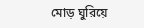মোড় ঘুরিয়ে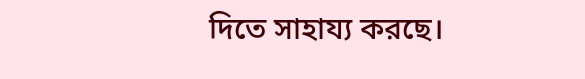দিতে সাহায্য করছে।